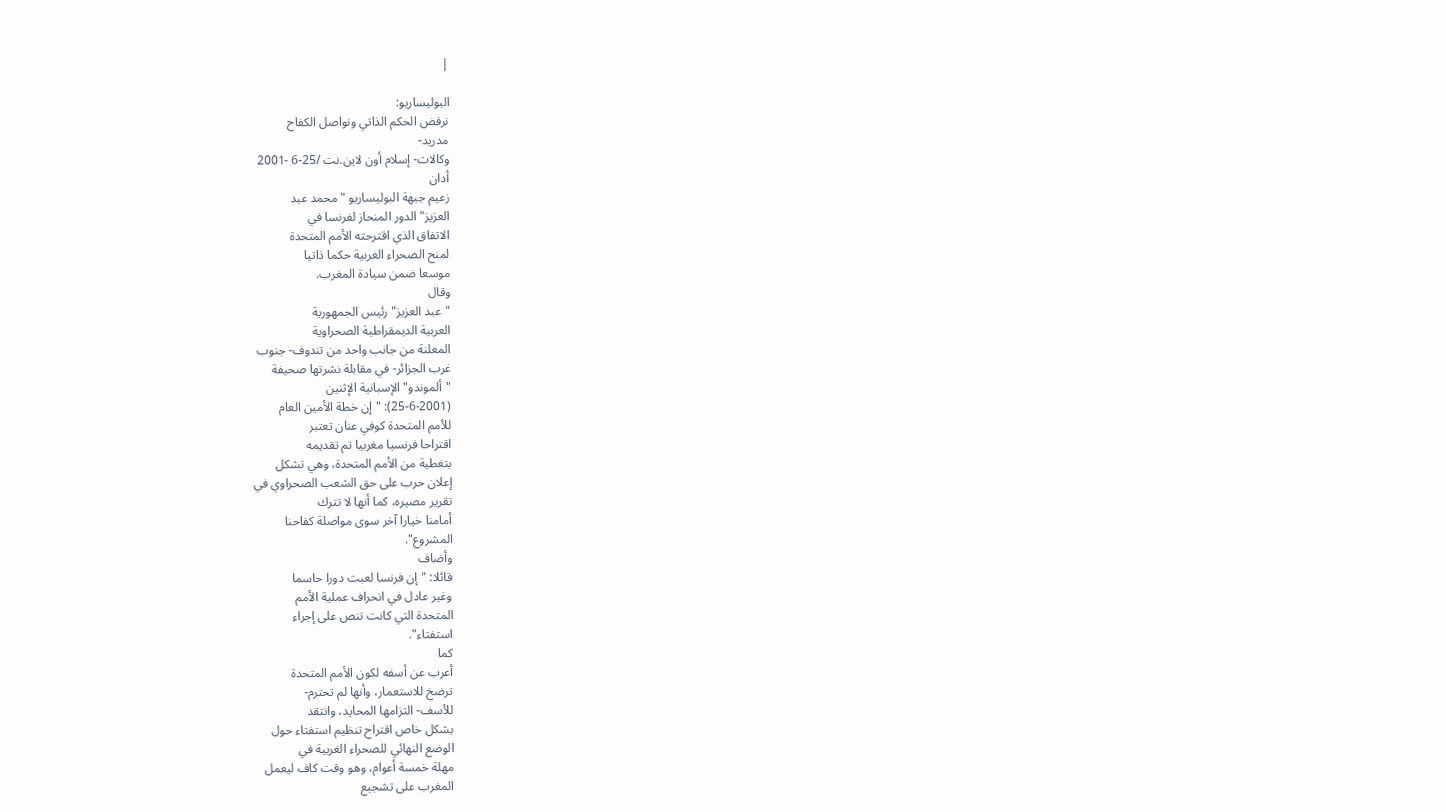|

البوليساريو:
نرفض الحكم الذاتي ونواصل الكفاح
مدريد-
وكالات- إسلام أون لاين.نت /25-6 -2001
أدان
زعيم جبهة البوليساريو "محمد عبد
العزيز" الدور المنحاز لفرنسا في
الاتفاق الذي اقترحته الأمم المتحدة
لمنح الصحراء الغربية حكما ذاتيا
موسعا ضمن سيادة المغرب.
وقال
"عبد العزيز" رئيس الجمهورية
العربية الديمقراطية الصحراوية
المعلنة من جانب واحد من تندوف- جنوب
غرب الجزائر- في مقابلة نشرتها صحيفة
"ألموندو" الإسبانية الإثنين
(25-6-2001): "إن خطة الأمين العام
للأمم المتحدة كوفي عنان تعتبر
اقتراحا فرنسيا مغربيا تم تقديمه
بتغطية من الأمم المتحدة، وهي تشكل
إعلان حرب على حق الشعب الصحراوي في
تقرير مصيره، كما أنها لا تترك
أمامنا خيارا آخر سوى مواصلة كفاحنا
المشروع".
وأضاف
قائلا: "إن فرنسا لعبت دورا حاسما
وغير عادل في انحراف عملية الأمم
المتحدة التي كانت تنص على إجراء
استفتاء".
كما
أعرب عن أسفه لكون الأمم المتحدة
ترضخ للاستعمار، وأنها لم تحترم-
للأسف- التزامها المحايد، وانتقد
بشكل خاص اقتراح تنظيم استفتاء حول
الوضع النهائي للصحراء الغربية في
مهلة خمسة أعوام، وهو وقت كاف ليعمل
المغرب على تشجيع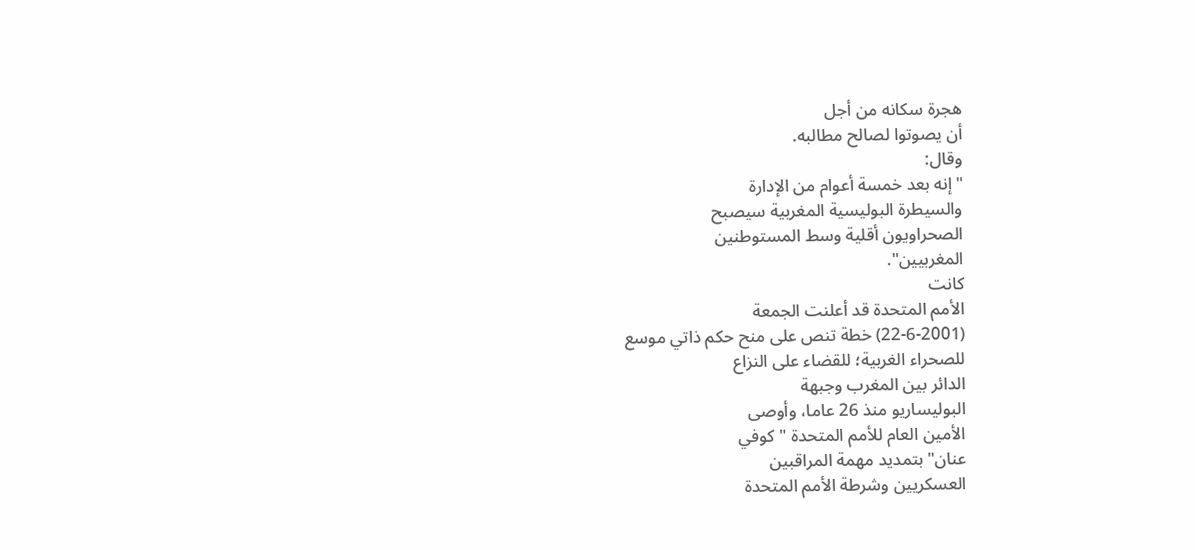هجرة سكانه من أجل
أن يصوتوا لصالح مطالبه.
وقال:
"إنه بعد خمسة أعوام من الإدارة
والسيطرة البوليسية المغربية سيصبح
الصحراويون أقلية وسط المستوطنين
المغربيين".
كانت
الأمم المتحدة قد أعلنت الجمعة
(22-6-2001) خطة تنص على منح حكم ذاتي موسع
للصحراء الغربية؛ للقضاء على النزاع
الدائر بين المغرب وجبهة
البوليساريو منذ 26 عاما، وأوصى
الأمين العام للأمم المتحدة "كوفي
عنان" بتمديد مهمة المراقبين
العسكريين وشرطة الأمم المتحدة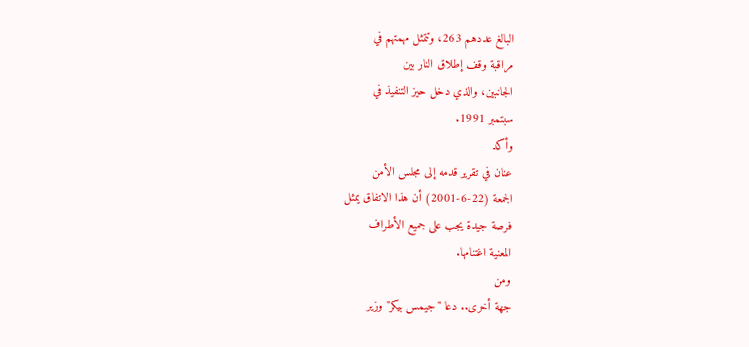البالغ عددهم 263، وتتمثل مهمتهم في
مراقبة وقف إطلاق النار بين
الجانبين، والذي دخل حيز التنفيذ في
سبتمبر 1991.
وأكد
عنان في تقرير قدمه إلى مجلس الأمن
الجمعة (22-6-2001) أن هذا الاتفاق يمثل
فرصة جيدة يجب على جميع الأطراف
المعنية اغتنامها.
ومن
جهة أخرى.. دعا "جيمس بيكر" وزير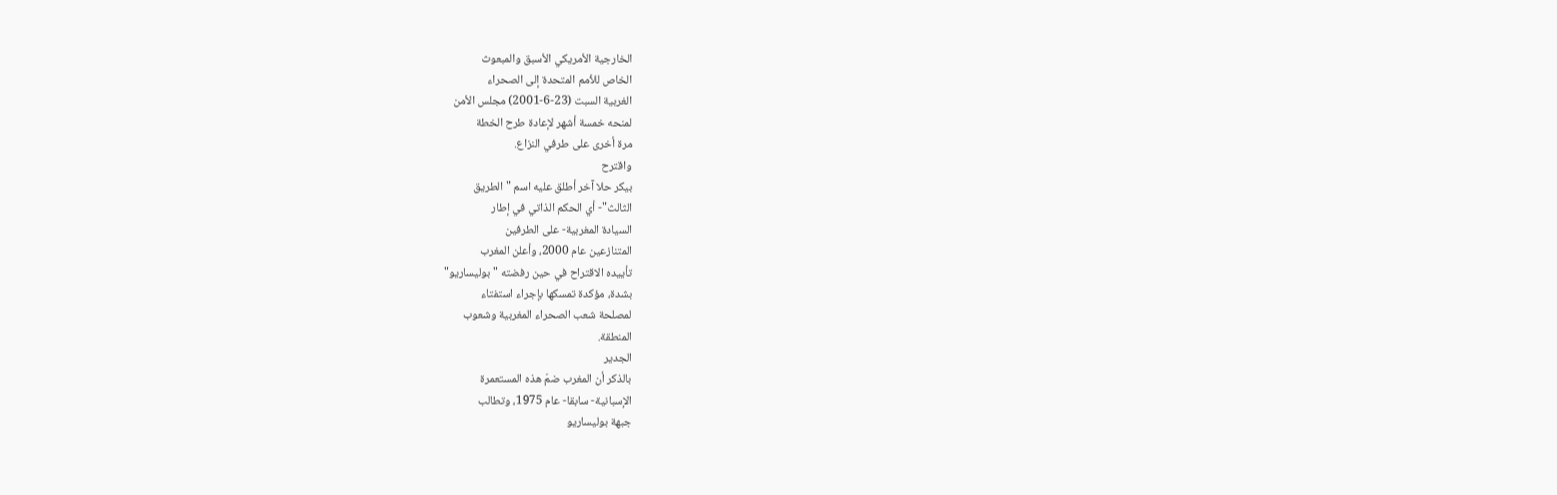الخارجية الأمريكي الأسبق والمبعوث
الخاص للأمم المتحدة إلى الصحراء
الغربية السبت (23-6-2001) مجلس الأمن
لمنحه خمسة أشهر لإعادة طرح الخطة
مرة أخرى على طرفي النزاع.
واقترح
بيكر حلا آخر أطلق عليه اسم "الطريق
الثالث"- أي الحكم الذاتي في إطار
السيادة المغربية- على الطرفين
المتنازعين عام 2000، وأعلن المغرب
تأييده الاقتراح في حين رفضته "بوليساريو"
بشدة، مؤكدة تمسكها بإجراء استفتاء
لمصلحة شعب الصحراء المغربية وشعوب
المنطقة.
الجدير
بالذكر أن المغرب ضمّ هذه المستعمرة
الإسبانية- سابقا- عام 1975، وتطالب
جبهة بوليساريو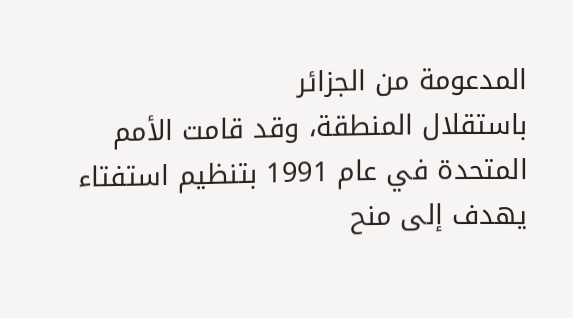المدعومة من الجزائر
باستقلال المنطقة، وقد قامت الأمم
المتحدة في عام 1991 بتنظيم استفتاء
يهدف إلى منح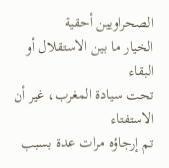الصحراويين أحقية
الخيار ما بين الاستقلال أو البقاء
تحت سيادة المغرب، غير أن الاستفتاء
تم إرجاؤه مرات عدة بسبب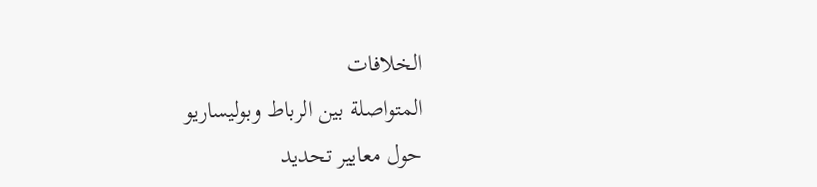الخلافات
المتواصلة بين الرباط وبوليساريو
حول معايير تحديد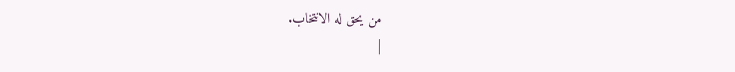من يحق له الانتخاب.
|